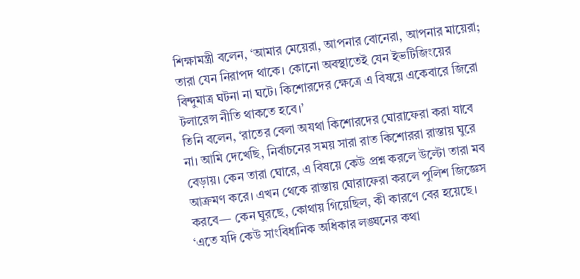শিক্ষামন্ত্রী বলেন, ‘আমার মেয়েরা, আপনার বোনেরা, আপনার মায়েরা; তারা যেন নিরাপদ থাকে। কোনো অবস্থাতেই যেন ইভটিজিংয়ের বিন্দুমাত্র ঘটনা না ঘটে। কিশোরদের ক্ষেত্রে এ বিষয়ে একেবারে জিরো টলারেন্স নীতি থাকতে হবে।’
তিনি বলেন, ‘রাতের বেলা অযথা কিশোরদের ঘোরাফেরা করা যাবে না। আমি দেখেছি, নির্বাচনের সময় সারা রাত কিশোররা রাস্তায় ঘুরে বেড়ায়। কেন তারা ঘোরে, এ বিষয়ে কেউ প্রশ্ন করলে উল্টো তারা মব আক্রমণ করে। এখন থেকে রাস্তায় ঘোরাফেরা করলে পুলিশ জিজ্ঞেস করবে— কেন ঘুরছে, কোথায় গিয়েছিল, কী কারণে বের হয়েছে।
‘এতে যদি কেউ সাংবিধানিক অধিকার লঙ্ঘনের কথা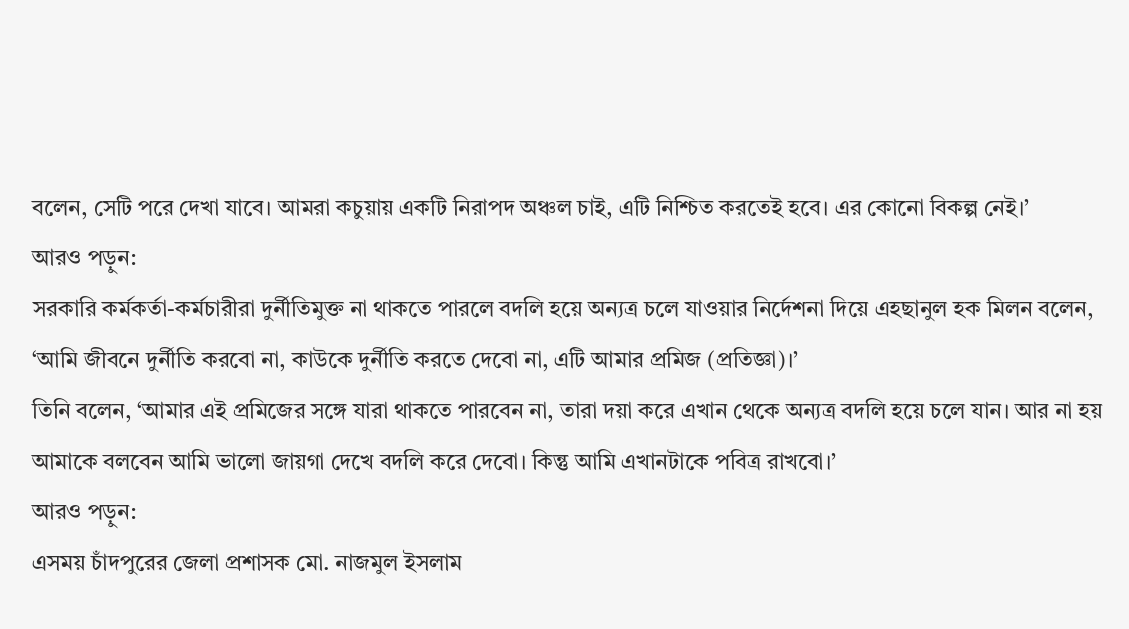বলেন, সেটি পরে দেখা যাবে। আমরা কচুয়ায় একটি নিরাপদ অঞ্চল চাই, এটি নিশ্চিত করতেই হবে। এর কোনো বিকল্প নেই।’
আরও পড়ুন:
সরকারি কর্মকর্তা-কর্মচারীরা দুর্নীতিমুক্ত না থাকতে পারলে বদলি হয়ে অন্যত্র চলে যাওয়ার নির্দেশনা দিয়ে এহছানুল হক মিলন বলেন, ‘আমি জীবনে দুর্নীতি করবো না, কাউকে দুর্নীতি করতে দেবো না, এটি আমার প্রমিজ (প্রতিজ্ঞা)।’
তিনি বলেন, ‘আমার এই প্রমিজের সঙ্গে যারা থাকতে পারবেন না, তারা দয়া করে এখান থেকে অন্যত্র বদলি হয়ে চলে যান। আর না হয় আমাকে বলবেন আমি ভালো জায়গা দেখে বদলি করে দেবো। কিন্তু আমি এখানটাকে পবিত্র রাখবো।’
আরও পড়ুন:
এসময় চাঁদপুরের জেলা প্রশাসক মো. নাজমুল ইসলাম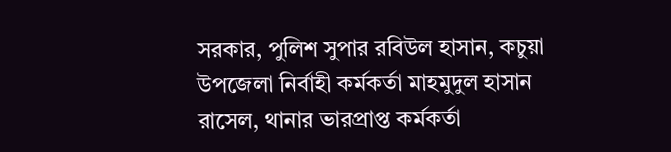সরকার, পুলিশ সুপার রবিউল হাসান, কচুয়া উপজেলা নির্বাহী কর্মকর্তা মাহমুদুল হাসান রাসেল, থানার ভারপ্রাপ্ত কর্মকর্তা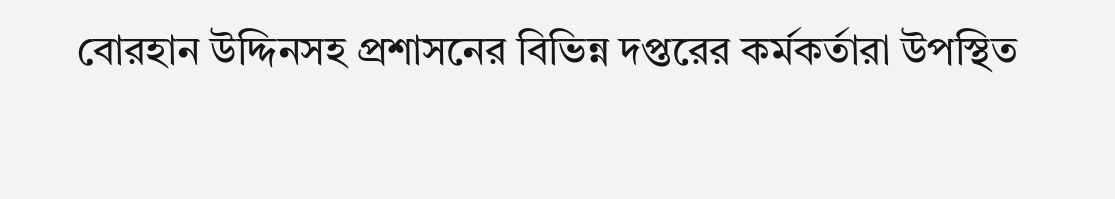বোরহান উদ্দিনসহ প্রশাসনের বিভিন্ন দপ্তরের কর্মকর্তারা উপস্থিত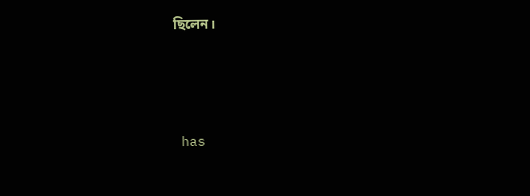ছিলেন।




 has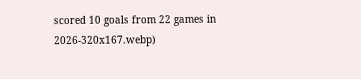scored 10 goals from 22 games in 2026-320x167.webp)